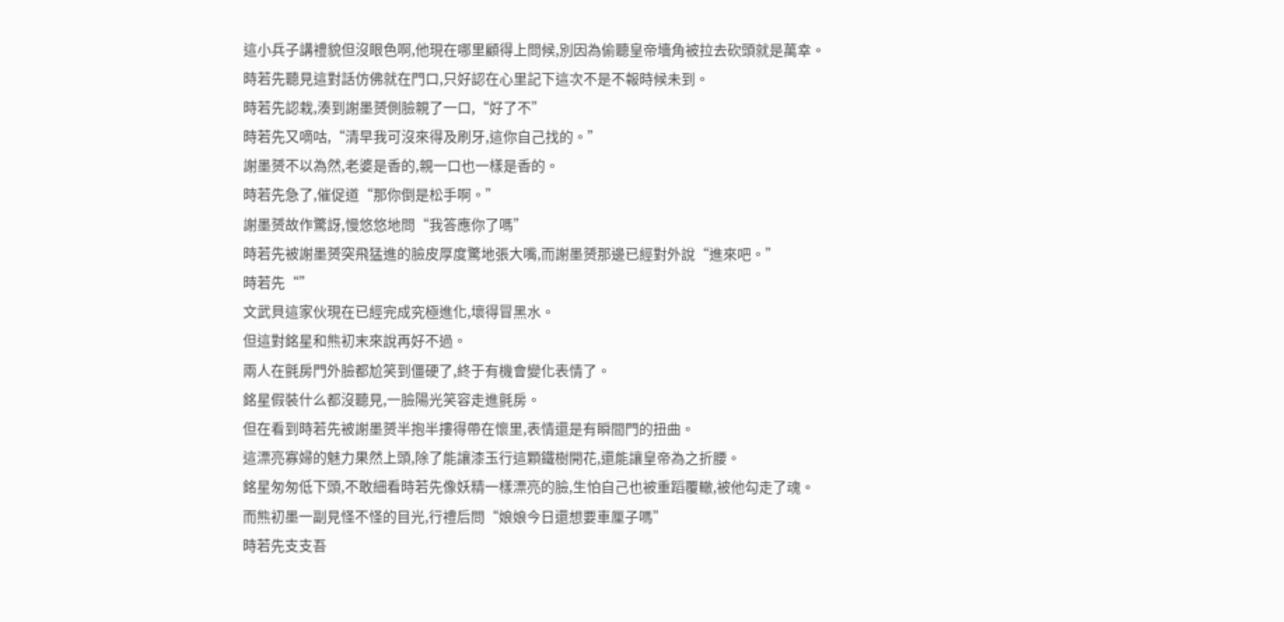這小兵子講禮貌但沒眼色啊,他現在哪里顧得上問候,別因為偷聽皇帝墻角被拉去砍頭就是萬幸。
時若先聽見這對話仿佛就在門口,只好認在心里記下這次不是不報時候未到。
時若先認栽,湊到謝墨赟側臉親了一口,“好了不”
時若先又嘀咕,“清早我可沒來得及刷牙,這你自己找的。”
謝墨赟不以為然,老婆是香的,親一口也一樣是香的。
時若先急了,催促道“那你倒是松手啊。”
謝墨赟故作驚訝,慢悠悠地問“我答應你了嗎”
時若先被謝墨赟突飛猛進的臉皮厚度驚地張大嘴,而謝墨赟那邊已經對外說“進來吧。”
時若先“”
文武貝這家伙現在已經完成究極進化,壞得冒黑水。
但這對銘星和熊初末來說再好不過。
兩人在氈房門外臉都尬笑到僵硬了,終于有機會變化表情了。
銘星假裝什么都沒聽見,一臉陽光笑容走進氈房。
但在看到時若先被謝墨赟半抱半摟得帶在懷里,表情還是有瞬間門的扭曲。
這漂亮寡婦的魅力果然上頭,除了能讓漆玉行這顆鐵樹開花,還能讓皇帝為之折腰。
銘星匆匆低下頭,不敢細看時若先像妖精一樣漂亮的臉,生怕自己也被重蹈覆轍,被他勾走了魂。
而熊初墨一副見怪不怪的目光,行禮后問“娘娘今日還想要車厘子嗎”
時若先支支吾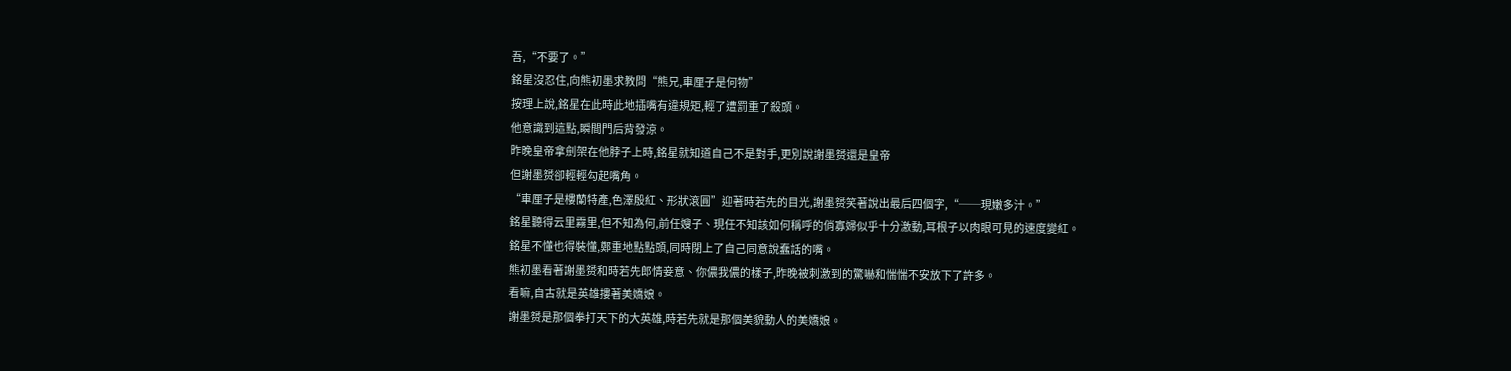吾,“不要了。”
銘星沒忍住,向熊初墨求教問“熊兄,車厘子是何物”
按理上說,銘星在此時此地插嘴有違規矩,輕了遭罰重了殺頭。
他意識到這點,瞬間門后背發涼。
昨晚皇帝拿劍架在他脖子上時,銘星就知道自己不是對手,更別說謝墨赟還是皇帝
但謝墨赟卻輕輕勾起嘴角。
“車厘子是樓蘭特產,色澤殷紅、形狀滾圓”迎著時若先的目光,謝墨赟笑著說出最后四個字,“──現嫩多汁。”
銘星聽得云里霧里,但不知為何,前任嫂子、現任不知該如何稱呼的俏寡婦似乎十分激動,耳根子以肉眼可見的速度變紅。
銘星不懂也得裝懂,鄭重地點點頭,同時閉上了自己同意說蠢話的嘴。
熊初墨看著謝墨赟和時若先郎情妾意、你儂我儂的樣子,昨晚被刺激到的驚嚇和惴惴不安放下了許多。
看嘛,自古就是英雄摟著美嬌娘。
謝墨赟是那個拳打天下的大英雄,時若先就是那個美貌動人的美嬌娘。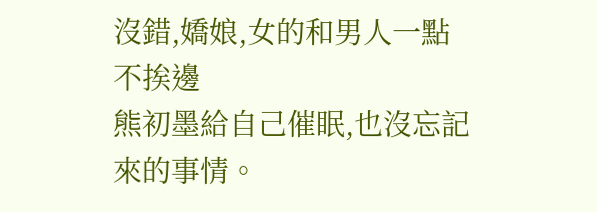沒錯,嬌娘,女的和男人一點不挨邊
熊初墨給自己催眠,也沒忘記來的事情。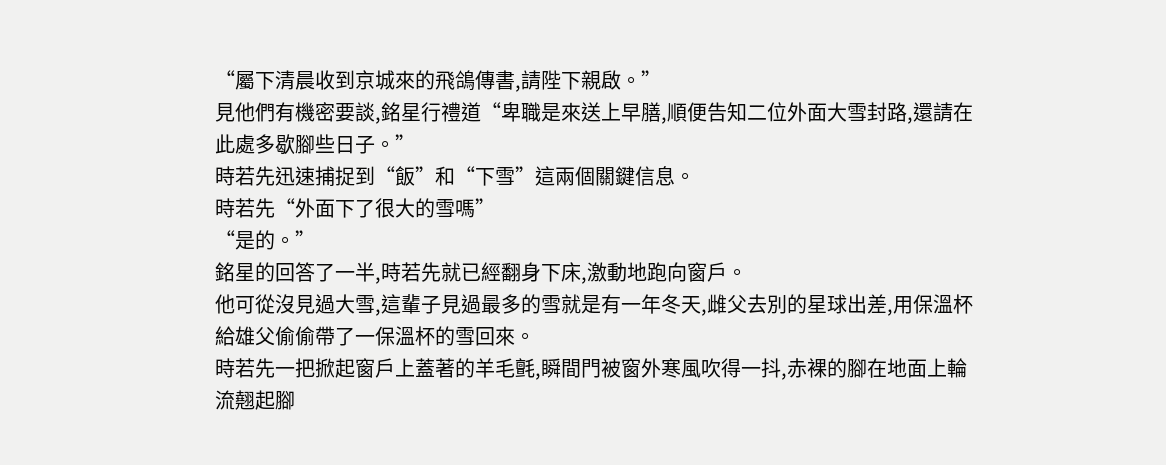“屬下清晨收到京城來的飛鴿傳書,請陛下親啟。”
見他們有機密要談,銘星行禮道“卑職是來送上早膳,順便告知二位外面大雪封路,還請在此處多歇腳些日子。”
時若先迅速捕捉到“飯”和“下雪”這兩個關鍵信息。
時若先“外面下了很大的雪嗎”
“是的。”
銘星的回答了一半,時若先就已經翻身下床,激動地跑向窗戶。
他可從沒見過大雪,這輩子見過最多的雪就是有一年冬天,雌父去別的星球出差,用保溫杯給雄父偷偷帶了一保溫杯的雪回來。
時若先一把掀起窗戶上蓋著的羊毛氈,瞬間門被窗外寒風吹得一抖,赤裸的腳在地面上輪流翹起腳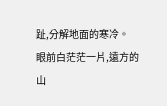趾,分解地面的寒冷。
眼前白茫茫一片,遠方的山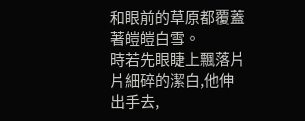和眼前的草原都覆蓋著皚皚白雪。
時若先眼睫上飄落片片細碎的潔白,他伸出手去,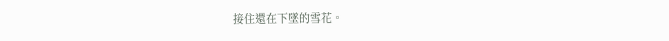接住還在下墜的雪花。